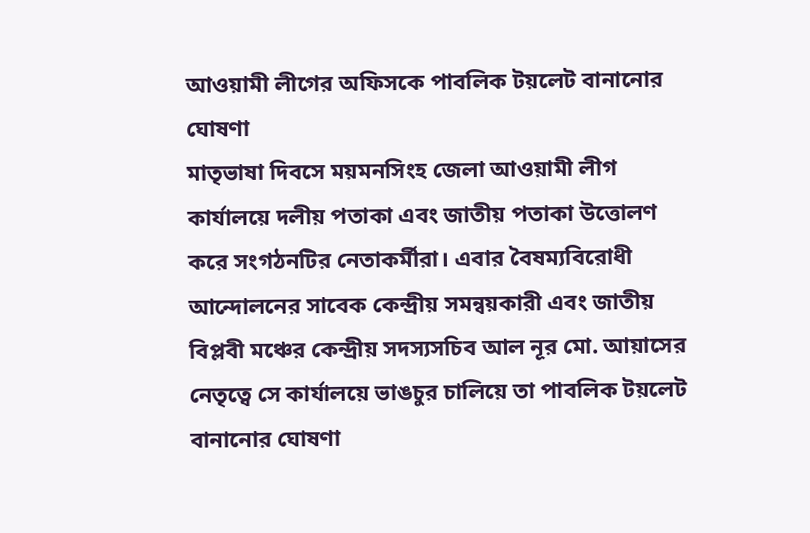আওয়ামী লীগের অফিসকে পাবলিক টয়লেট বানানোর ঘোষণা
মাতৃভাষা দিবসে ময়মনসিংহ জেলা আওয়ামী লীগ কার্যালয়ে দলীয় পতাকা এবং জাতীয় পতাকা উত্তোলণ করে সংগঠনটির নেতাকর্মীরা। এবার বৈষম্যবিরোধী আন্দোলনের সাবেক কেন্দ্রীয় সমন্বয়কারী এবং জাতীয় বিপ্লবী মঞ্চের কেন্দ্রীয় সদস্যসচিব আল নূর মো. আয়াসের নেতৃত্বে সে কার্যালয়ে ভাঙচুর চালিয়ে তা পাবলিক টয়লেট বানানোর ঘোষণা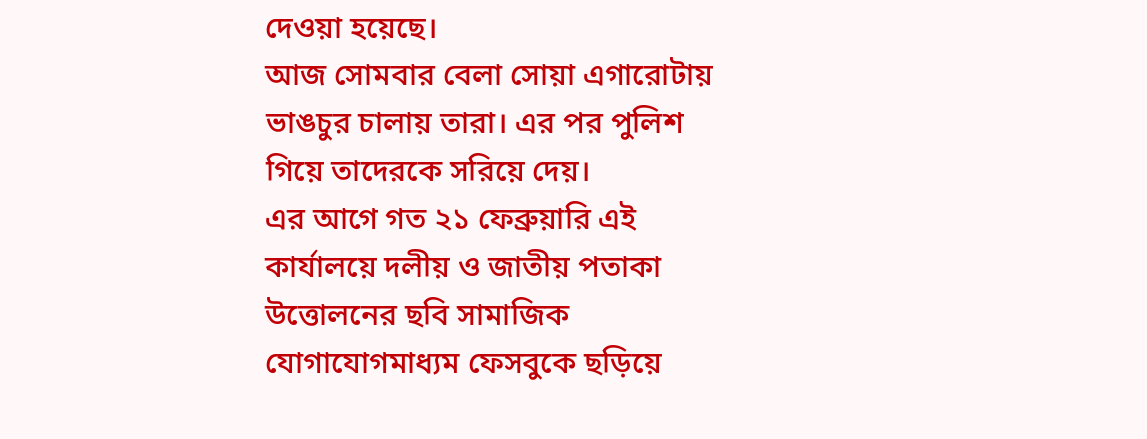দেওয়া হয়েছে।
আজ সোমবার বেলা সোয়া এগারোটায় ভাঙচুর চালায় তারা। এর পর পুলিশ গিয়ে তাদেরকে সরিয়ে দেয়।
এর আগে গত ২১ ফেব্রুয়ারি এই কার্যালয়ে দলীয় ও জাতীয় পতাকা উত্তোলনের ছবি সামাজিক যোগাযোগমাধ্যম ফেসবুকে ছড়িয়ে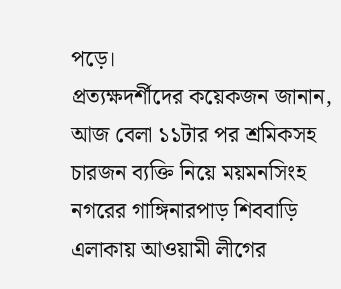পড়ে।
প্রত্যক্ষদর্শীদের কয়েকজন জানান, আজ বেলা ১১টার পর শ্রমিকসহ চারজন ব্যক্তি নিয়ে ময়মনসিংহ নগরের গাঙ্গিনারপাড় শিববাড়ি এলাকায় আওয়ামী লীগের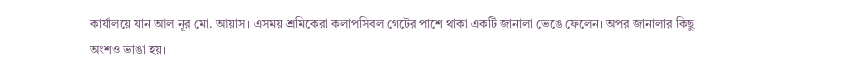কার্যালয়ে যান আল নূর মো. আয়াস। এসময় শ্রমিকেরা কলাপসিবল গেটের পাশে থাকা একটি জানালা ভেঙে ফেলেন। অপর জানালার কিছু অংশও ভাঙা হয়।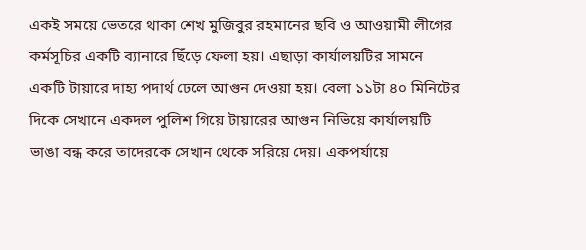একই সময়ে ভেতরে থাকা শেখ মুজিবুর রহমানের ছবি ও আওয়ামী লীগের কর্মসূচির একটি ব্যানারে ছিঁড়ে ফেলা হয়। এছাড়া কার্যালয়টির সামনে একটি টায়ারে দাহ্য পদার্থ ঢেলে আগুন দেওয়া হয়। বেলা ১১টা ৪০ মিনিটের দিকে সেখানে একদল পুলিশ গিয়ে টায়ারের আগুন নিভিয়ে কার্যালয়টি ভাঙা বন্ধ করে তাদেরকে সেখান থেকে সরিয়ে দেয়। একপর্যায়ে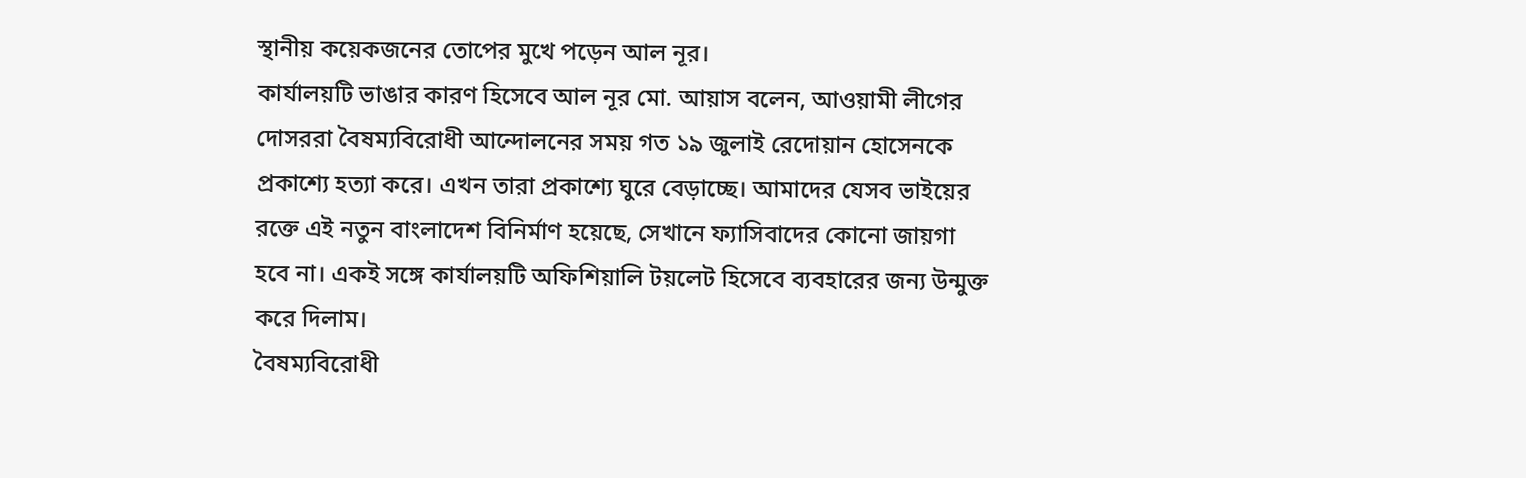স্থানীয় কয়েকজনের তোপের মুখে পড়েন আল নূর।
কার্যালয়টি ভাঙার কারণ হিসেবে আল নূর মো. আয়াস বলেন, আওয়ামী লীগের দোসররা বৈষম্যবিরোধী আন্দোলনের সময় গত ১৯ জুলাই রেদোয়ান হোসেনকে প্রকাশ্যে হত্যা করে। এখন তারা প্রকাশ্যে ঘুরে বেড়াচ্ছে। আমাদের যেসব ভাইয়ের রক্তে এই নতুন বাংলাদেশ বিনির্মাণ হয়েছে, সেখানে ফ্যাসিবাদের কোনো জায়গা হবে না। একই সঙ্গে কার্যালয়টি অফিশিয়ালি টয়লেট হিসেবে ব্যবহারের জন্য উন্মুক্ত করে দিলাম।
বৈষম্যবিরোধী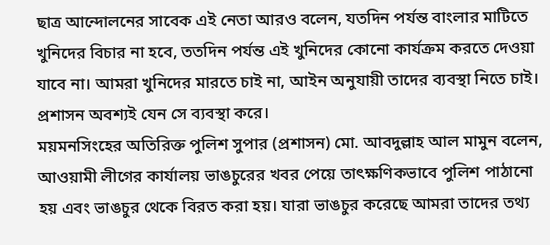ছাত্র আন্দোলনের সাবেক এই নেতা আরও বলেন, যতদিন পর্যন্ত বাংলার মাটিতে খুনিদের বিচার না হবে, ততদিন পর্যন্ত এই খুনিদের কোনো কার্যক্রম করতে দেওয়া যাবে না। আমরা খুনিদের মারতে চাই না, আইন অনুযায়ী তাদের ব্যবস্থা নিতে চাই। প্রশাসন অবশ্যই যেন সে ব্যবস্থা করে।
ময়মনসিংহের অতিরিক্ত পুলিশ সুপার (প্রশাসন) মো. আবদুল্লাহ আল মামুন বলেন, আওয়ামী লীগের কার্যালয় ভাঙচুরের খবর পেয়ে তাৎক্ষণিকভাবে পুলিশ পাঠানো হয় এবং ভাঙচুর থেকে বিরত করা হয়। যারা ভাঙচুর করেছে আমরা তাদের তথ্য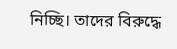নিচ্ছি। তাদের বিরুদ্ধে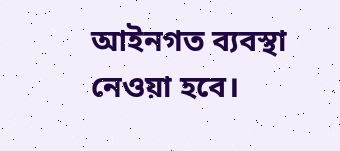আইনগত ব্যবস্থা নেওয়া হবে।